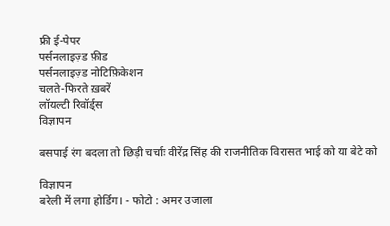फ्री ई-पेपर
पर्सनलाइज़्ड फ़ीड
पर्सनलाइज़्ड नोटिफ़िकेशन
चलते-फिरते ख़बरें
लॉयल्टी रिवॉर्ड्स
विज्ञापन

बसपाई रंग बदला तो छिड़ी चर्चाः वीरेंद्र सिंह की राजनीतिक विरासत भाई को या बेटे को

विज्ञापन
बरेली में लगा होर्डिग। - फोटो : अमर उजाला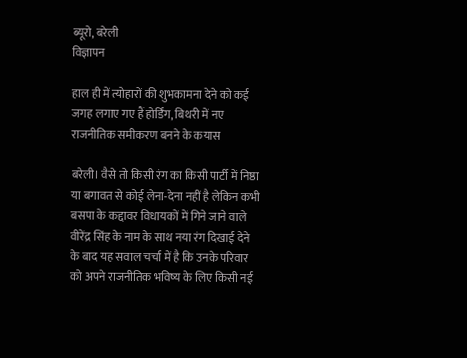ब्यूरो, बरेली
विज्ञापन

हाल ही में त्योहारों की शुभकामना देने को कई जगह लगाए गए हैं होर्डिंग, बिथरी में नए राजनीतिक समीकरण बनने के कयास

बरेली। वैसे तो किसी रंग का किसी पार्टी में निष्ठा या बगावत से कोई लेना-देना नहीं है लेकिन कभी बसपा के कद्दावर विधायकों में गिने जाने वाले वीरेंद्र सिंह के नाम के साथ नया रंग दिखाई देने के बाद यह सवाल चर्चा में है कि उनके परिवार को अपने राजनीतिक भविष्य के लिए किसी नई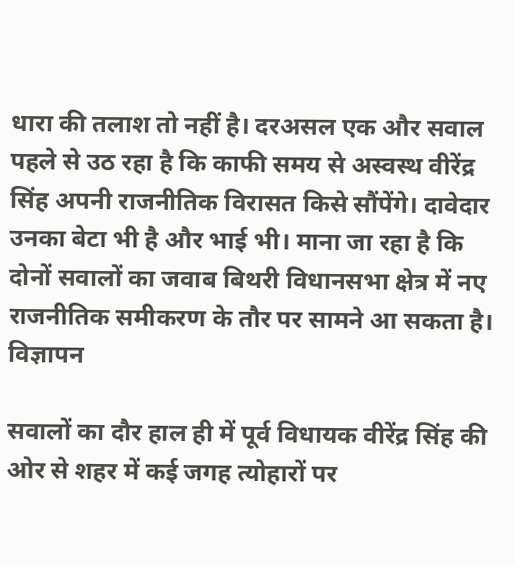धारा की तलाश तो नहीं है। दरअसल एक और सवाल पहले से उठ रहा है कि काफी समय से अस्वस्थ वीरेंद्र सिंह अपनी राजनीतिक विरासत किसे सौंपेंगे। दावेदार उनका बेटा भी है और भाई भी। माना जा रहा है कि दोनों सवालों का जवाब बिथरी विधानसभा क्षेत्र में नए राजनीतिक समीकरण के तौर पर सामने आ सकता है।
विज्ञापन

सवालों का दौर हाल ही में पूर्व विधायक वीरेंद्र सिंह की ओर से शहर में कई जगह त्योहारों पर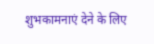शुभकामनाएं देने के लिए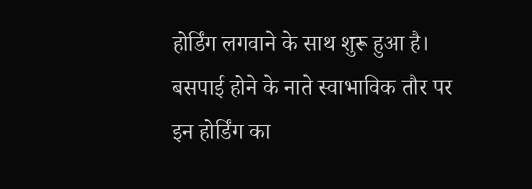होर्डिंग लगवाने के साथ शुरू हुआ है। बसपाई होने के नाते स्वाभाविक तौर पर इन होर्डिंग का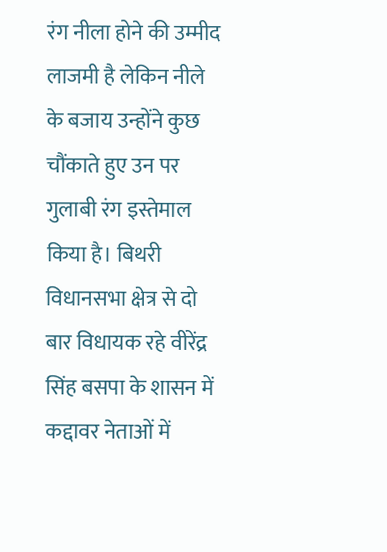रंग नीला होने की उम्मीद लाजमी है लेकिन नीले के बजाय उन्होंने कुछ चौंकाते हुए उन पर गुलाबी रंग इस्तेमाल किया है। बिथरी विधानसभा क्षेत्र से दो बार विधायक रहे वीरेंद्र सिंह बसपा के शासन में कद्दावर नेताओं में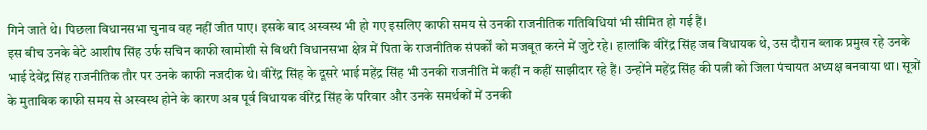गिने जाते थे। पिछला विधानसभा चुनाव वह नहीं जीत पाए। इसके बाद अस्वस्थ भी हो गए इसलिए काफी समय से उनकी राजनीतिक गतिविधियां भी सीमित हो गई हैं।
इस बीच उनके बेटे आशीष सिंह उर्फ सचिन काफी खामोशी से बिथरी विधानसभा क्षेत्र में पिता के राजनीतिक संपर्कों को मजबूत करने में जुटे रहे। हालांकि वीरेंद्र सिंह जब विधायक थे, उस दौरान ब्लाक प्रमुख रहे उनके भाई देवेंद्र सिंह राजनीतिक तौर पर उनके काफी नजदीक थे। वीरेंद्र सिंह के दूसरे भाई महेंद्र सिंह भी उनकी राजनीति में कहीं न कहीं साझीदार रहे हैं। उन्होंने महेंद्र सिंह की पत्नी को जिला पंचायत अध्यक्ष बनवाया था। सूत्रों के मुताबिक काफी समय से अस्वस्थ होने के कारण अब पूर्व विधायक वीरेंद्र सिंह के परिवार और उनके समर्थकों में उनकी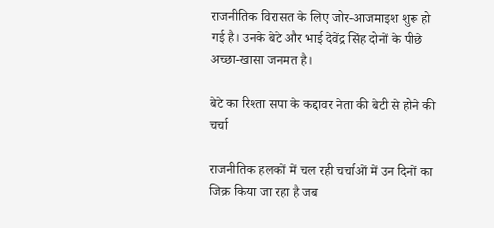राजनीतिक विरासत के लिए जोर-आजमाइश शुरू हो गई है। उनके बेटे और भाई देवेंद्र सिंह दोनों के पीछे अच्छा-खासा जनमत है।

बेटे का रिश्ता सपा के कद्दावर नेता की बेटी से होने की चर्चा

राजनीतिक हलकों में चल रही चर्चाओं में उन दिनों का जिक्र किया जा रहा है जब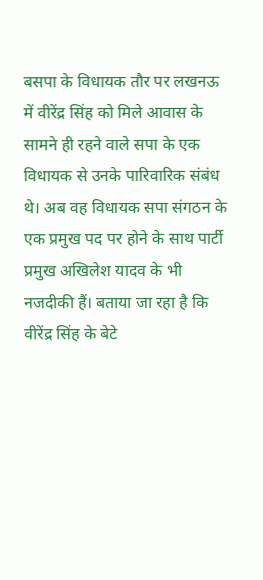बसपा के विधायक तौर पर लखनऊ में वीरेंद्र सिंह को मिले आवास के सामने ही रहने वाले सपा के एक विधायक से उनके पारिवारिक संबंध थे। अब वह विधायक सपा संगठन के एक प्रमुख पद पर होने के साथ पार्टी प्रमुख अखिलेश यादव के भी नजदीकी हैं। बताया जा रहा है कि वीरेंद्र सिंह के बेटे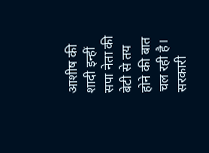आशीष की शादी इन्हीं सपा नेता की बेटी से तय होने की बात चल रही है। सरकारी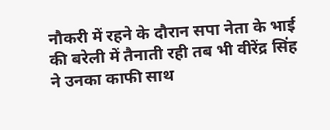नौकरी में रहने के दौरान सपा नेता के भाई की बरेली में तैनाती रही तब भी वीरेंद्र सिंह ने उनका काफी साथ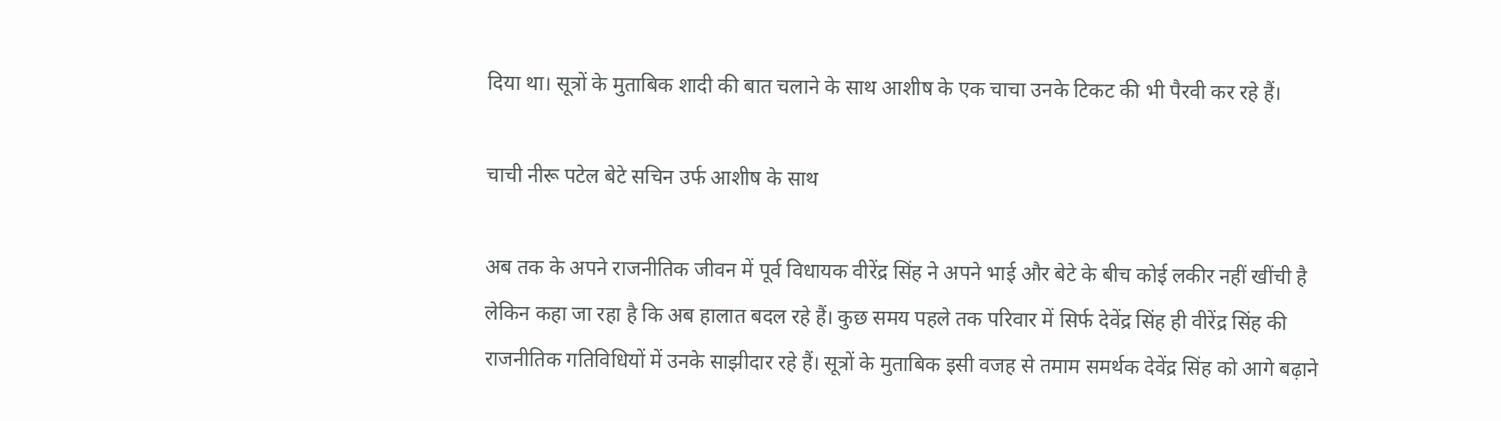दिया था। सूत्रों के मुताबिक शादी की बात चलाने के साथ आशीष के एक चाचा उनके टिकट की भी पैरवी कर रहे हैं।

चाची नीरू पटेल बेटे सचिन उर्फ आशीष के साथ

अब तक के अपने राजनीतिक जीवन में पूर्व विधायक वीरेंद्र सिंह ने अपने भाई और बेटे के बीच कोई लकीर नहीं खींची है लेकिन कहा जा रहा है कि अब हालात बदल रहे हैं। कुछ समय पहले तक परिवार में सिर्फ देवेंद्र सिंह ही वीरेंद्र सिंह की राजनीतिक गतिविधियों में उनके साझीदार रहे हैं। सूत्रों के मुताबिक इसी वजह से तमाम समर्थक देवेंद्र सिंह को आगे बढ़ाने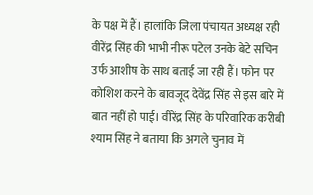के पक्ष में हैं। हालांकि जिला पंचायत अध्यक्ष रही वीरेंद्र सिंह की भाभी नीरू पटेल उनके बेटे सचिन उर्फ आशीष के साथ बताई जा रही हैं। फोन पर कोशिश करने के बावजूद देवेंद्र सिंह से इस बारे में बात नहीं हो पाई। वीरेंद्र सिंह के परिवारिक करीबी श्याम सिंह ने बताया कि अगले चुनाव में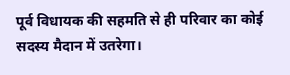पूर्व विधायक की सहमति से ही परिवार का कोई सदस्य मैदान में उतरेगा।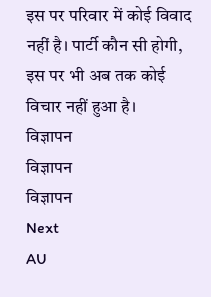इस पर परिवार में कोई विवाद नहीं है। पार्टी कौन सी होगी, इस पर भी अब तक कोई विचार नहीं हुआ है।
विज्ञापन
विज्ञापन
विज्ञापन
Next
AU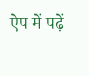ऐप में पढ़ें